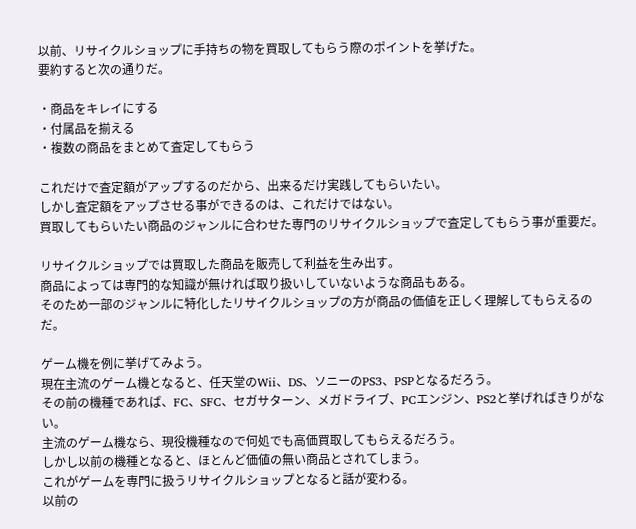以前、リサイクルショップに手持ちの物を買取してもらう際のポイントを挙げた。
要約すると次の通りだ。

・商品をキレイにする
・付属品を揃える
・複数の商品をまとめて査定してもらう

これだけで査定額がアップするのだから、出来るだけ実践してもらいたい。
しかし査定額をアップさせる事ができるのは、これだけではない。
買取してもらいたい商品のジャンルに合わせた専門のリサイクルショップで査定してもらう事が重要だ。

リサイクルショップでは買取した商品を販売して利益を生み出す。
商品によっては専門的な知識が無ければ取り扱いしていないような商品もある。
そのため一部のジャンルに特化したリサイクルショップの方が商品の価値を正しく理解してもらえるのだ。

ゲーム機を例に挙げてみよう。
現在主流のゲーム機となると、任天堂のWii、DS、ソニーのPS3、PSPとなるだろう。
その前の機種であれば、FC、SFC、セガサターン、メガドライブ、PCエンジン、PS2と挙げればきりがない。
主流のゲーム機なら、現役機種なので何処でも高価買取してもらえるだろう。
しかし以前の機種となると、ほとんど価値の無い商品とされてしまう。
これがゲームを専門に扱うリサイクルショップとなると話が変わる。
以前の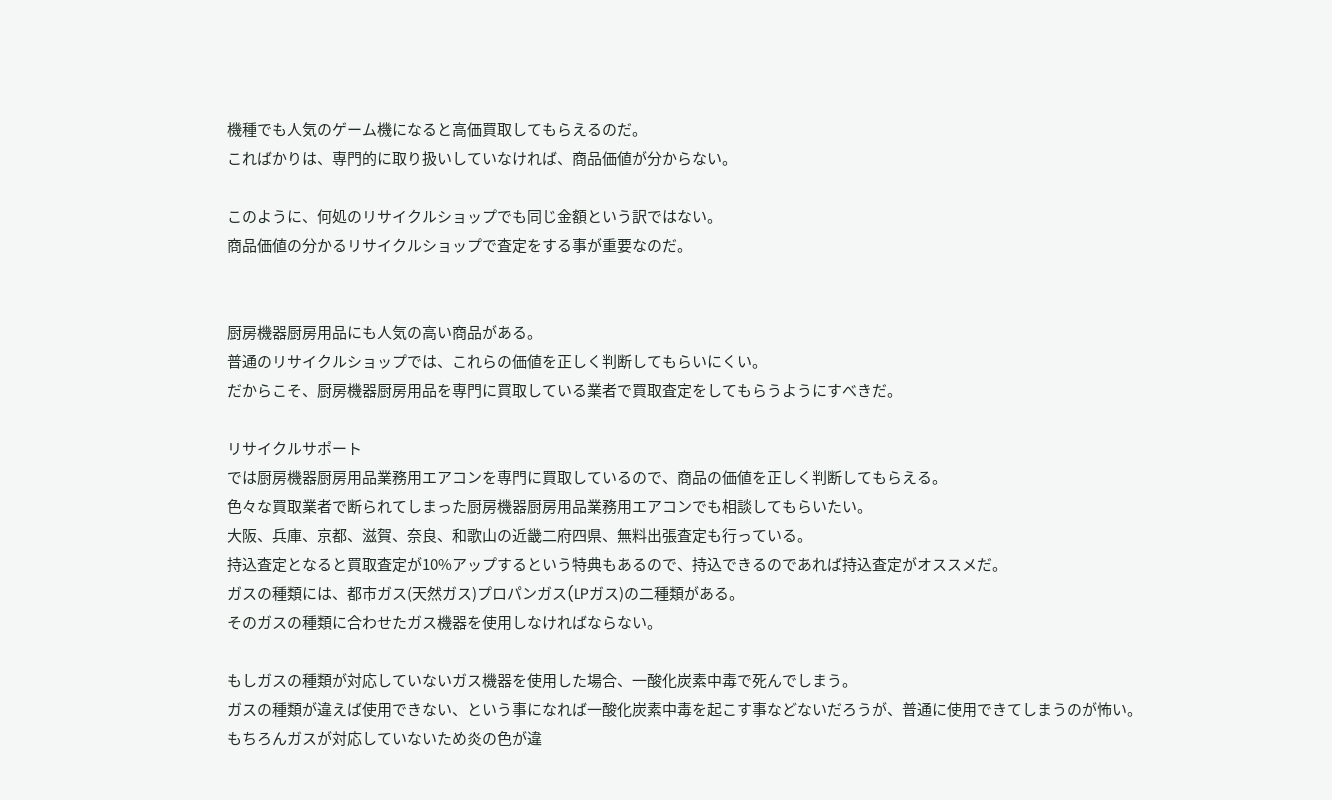機種でも人気のゲーム機になると高価買取してもらえるのだ。
こればかりは、専門的に取り扱いしていなければ、商品価値が分からない。

このように、何処のリサイクルショップでも同じ金額という訳ではない。
商品価値の分かるリサイクルショップで査定をする事が重要なのだ。


厨房機器厨房用品にも人気の高い商品がある。
普通のリサイクルショップでは、これらの価値を正しく判断してもらいにくい。
だからこそ、厨房機器厨房用品を専門に買取している業者で買取査定をしてもらうようにすべきだ。

リサイクルサポート
では厨房機器厨房用品業務用エアコンを専門に買取しているので、商品の価値を正しく判断してもらえる。
色々な買取業者で断られてしまった厨房機器厨房用品業務用エアコンでも相談してもらいたい。
大阪、兵庫、京都、滋賀、奈良、和歌山の近畿二府四県、無料出張査定も行っている。
持込査定となると買取査定が10%アップするという特典もあるので、持込できるのであれば持込査定がオススメだ。
ガスの種類には、都市ガス(天然ガス)プロパンガス(LPガス)の二種類がある。
そのガスの種類に合わせたガス機器を使用しなければならない。

もしガスの種類が対応していないガス機器を使用した場合、一酸化炭素中毒で死んでしまう。
ガスの種類が違えば使用できない、という事になれば一酸化炭素中毒を起こす事などないだろうが、普通に使用できてしまうのが怖い。
もちろんガスが対応していないため炎の色が違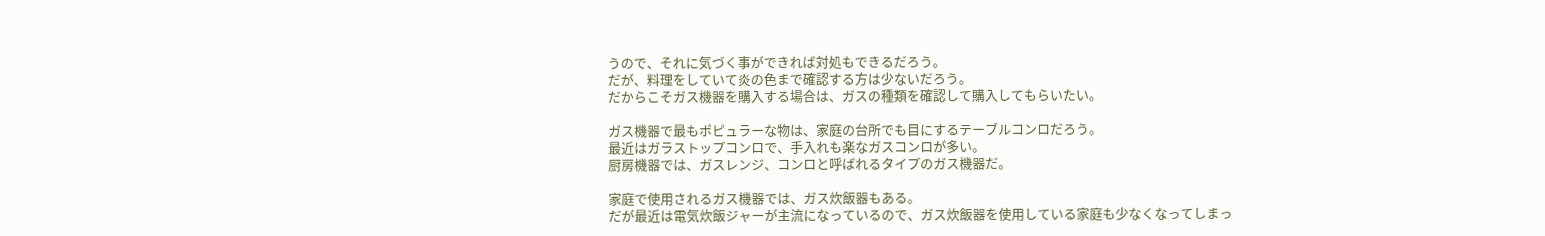うので、それに気づく事ができれば対処もできるだろう。
だが、料理をしていて炎の色まで確認する方は少ないだろう。
だからこそガス機器を購入する場合は、ガスの種類を確認して購入してもらいたい。

ガス機器で最もポピュラーな物は、家庭の台所でも目にするテーブルコンロだろう。
最近はガラストップコンロで、手入れも楽なガスコンロが多い。
厨房機器では、ガスレンジ、コンロと呼ばれるタイプのガス機器だ。

家庭で使用されるガス機器では、ガス炊飯器もある。
だが最近は電気炊飯ジャーが主流になっているので、ガス炊飯器を使用している家庭も少なくなってしまっ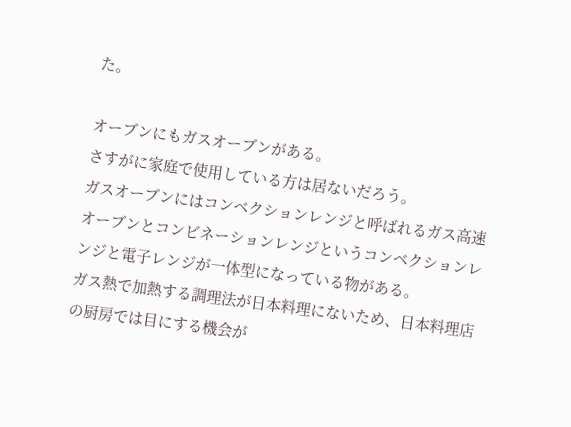た。

オーブンにもガスオーブンがある。
さすがに家庭で使用している方は居ないだろう。
ガスオーブンにはコンベクションレンジと呼ばれるガス高速オーブンとコンビネーションレンジというコンベクションレンジと電子レンジが一体型になっている物がある。
ガス熱で加熱する調理法が日本料理にないため、日本料理店の厨房では目にする機会が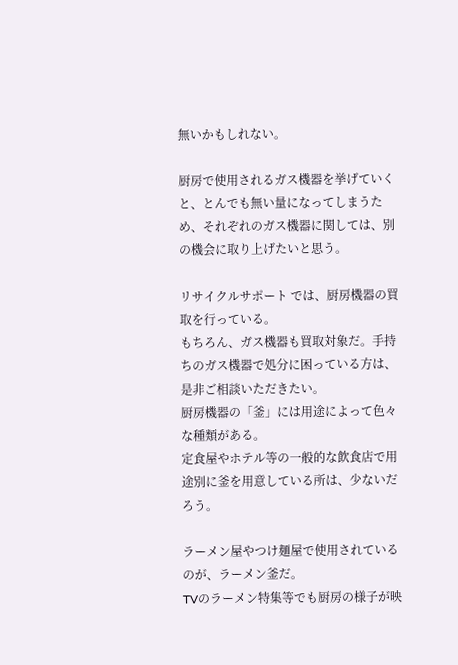無いかもしれない。

厨房で使用されるガス機器を挙げていくと、とんでも無い量になってしまうため、それぞれのガス機器に関しては、別の機会に取り上げたいと思う。

リサイクルサポート では、厨房機器の買取を行っている。
もちろん、ガス機器も買取対象だ。手持ちのガス機器で処分に困っている方は、是非ご相談いただきたい。
厨房機器の「釜」には用途によって色々な種類がある。
定食屋やホテル等の一般的な飲食店で用途別に釜を用意している所は、少ないだろう。

ラーメン屋やつけ麺屋で使用されているのが、ラーメン釜だ。
TVのラーメン特集等でも厨房の様子が映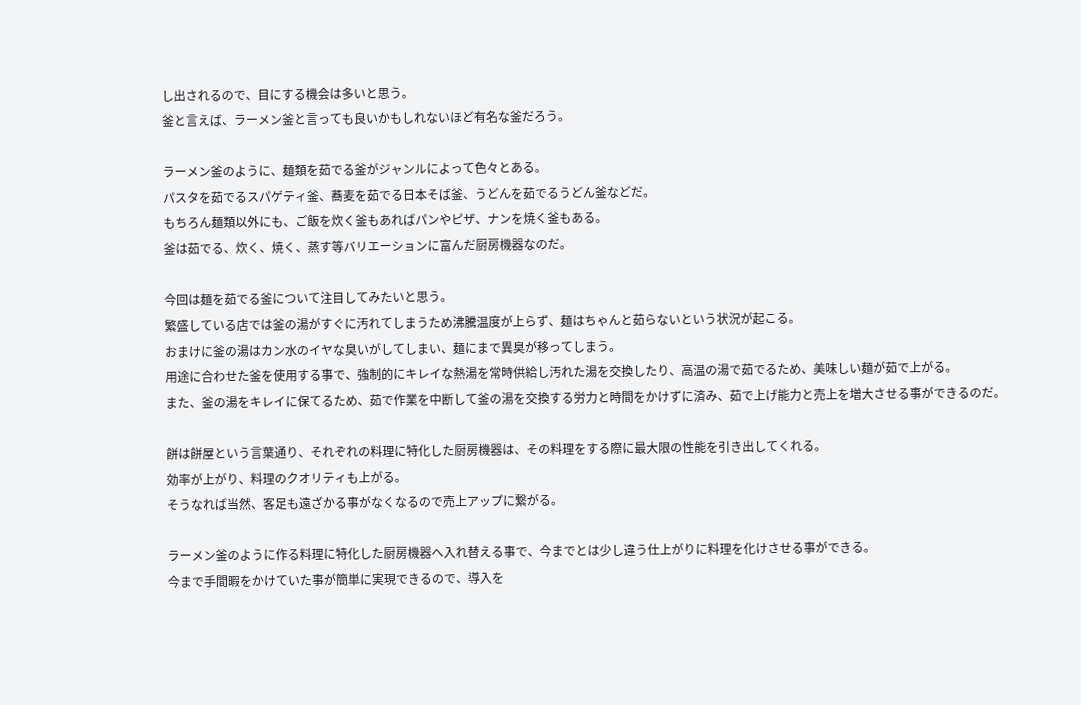し出されるので、目にする機会は多いと思う。
釜と言えば、ラーメン釜と言っても良いかもしれないほど有名な釜だろう。

ラーメン釜のように、麺類を茹でる釜がジャンルによって色々とある。
パスタを茹でるスパゲティ釜、蕎麦を茹でる日本そば釜、うどんを茹でるうどん釜などだ。
もちろん麺類以外にも、ご飯を炊く釜もあればパンやピザ、ナンを焼く釜もある。
釜は茹でる、炊く、焼く、蒸す等バリエーションに富んだ厨房機器なのだ。

今回は麺を茹でる釜について注目してみたいと思う。
繁盛している店では釜の湯がすぐに汚れてしまうため沸騰温度が上らず、麺はちゃんと茹らないという状況が起こる。
おまけに釜の湯はカン水のイヤな臭いがしてしまい、麺にまで異臭が移ってしまう。
用途に合わせた釜を使用する事で、強制的にキレイな熱湯を常時供給し汚れた湯を交換したり、高温の湯で茹でるため、美味しい麺が茹で上がる。
また、釜の湯をキレイに保てるため、茹で作業を中断して釜の湯を交換する労力と時間をかけずに済み、茹で上げ能力と売上を増大させる事ができるのだ。

餅は餅屋という言葉通り、それぞれの料理に特化した厨房機器は、その料理をする際に最大限の性能を引き出してくれる。
効率が上がり、料理のクオリティも上がる。
そうなれば当然、客足も遠ざかる事がなくなるので売上アップに繋がる。

ラーメン釜のように作る料理に特化した厨房機器へ入れ替える事で、今までとは少し違う仕上がりに料理を化けさせる事ができる。
今まで手間暇をかけていた事が簡単に実現できるので、導入を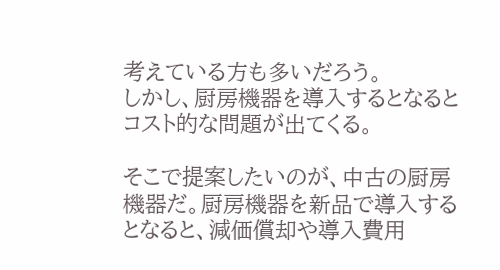考えている方も多いだろう。
しかし、厨房機器を導入するとなるとコスト的な問題が出てくる。

そこで提案したいのが、中古の厨房機器だ。厨房機器を新品で導入するとなると、減価償却や導入費用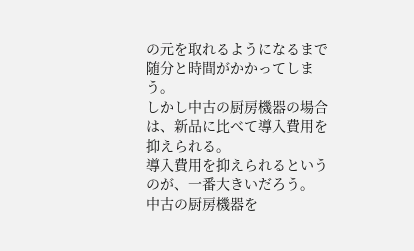の元を取れるようになるまで随分と時間がかかってしまう。
しかし中古の厨房機器の場合は、新品に比べて導入費用を抑えられる。
導入費用を抑えられるというのが、一番大きいだろう。
中古の厨房機器を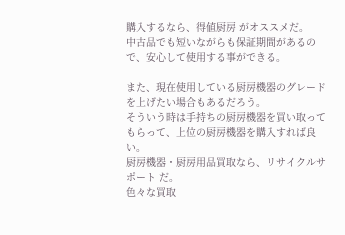購入するなら、得値厨房 がオススメだ。
中古品でも短いながらも保証期間があるので、安心して使用する事ができる。

また、現在使用している厨房機器のグレードを上げたい場合もあるだろう。
そういう時は手持ちの厨房機器を買い取ってもらって、上位の厨房機器を購入すれば良い。
厨房機器・厨房用品買取なら、リサイクルサポート だ。
色々な買取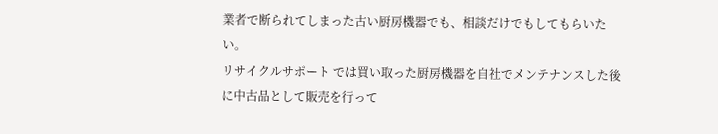業者で断られてしまった古い厨房機器でも、相談だけでもしてもらいたい。
リサイクルサポート では買い取った厨房機器を自社でメンテナンスした後に中古品として販売を行って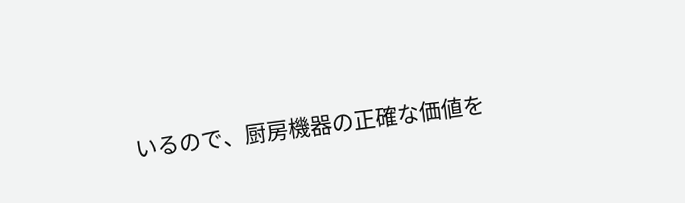いるので、厨房機器の正確な価値を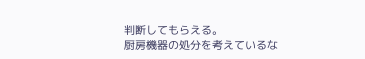判断してもらえる。
厨房機器の処分を考えているな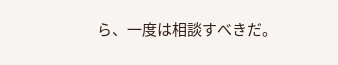ら、一度は相談すべきだ。